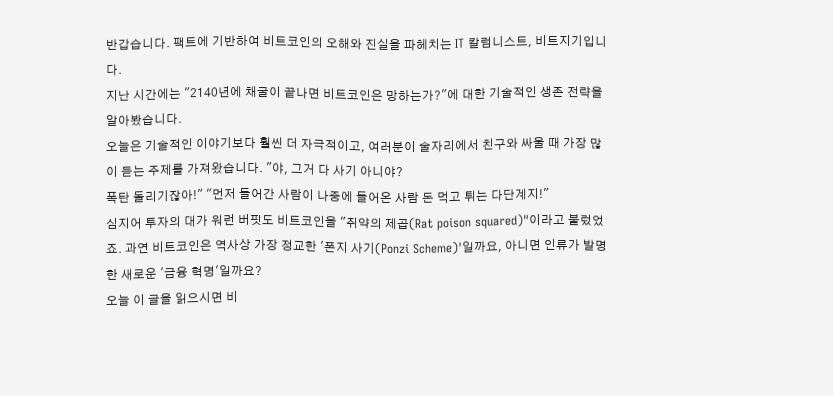반갑습니다. 팩트에 기반하여 비트코인의 오해와 진실을 파헤치는 IT 칼럼니스트, 비트지기입니다.
지난 시간에는 "2140년에 채굴이 끝나면 비트코인은 망하는가?"에 대한 기술적인 생존 전략을 알아봤습니다.
오늘은 기술적인 이야기보다 훨씬 더 자극적이고, 여러분이 술자리에서 친구와 싸울 때 가장 많이 듣는 주제를 가져왔습니다. "야, 그거 다 사기 아니야?
폭탄 돌리기잖아!" "먼저 들어간 사람이 나중에 들어온 사람 돈 먹고 튀는 다단계지!"
심지어 투자의 대가 워런 버핏도 비트코인을 "쥐약의 제곱(Rat poison squared)"이라고 불렀었죠. 과연 비트코인은 역사상 가장 정교한 '폰지 사기(Ponzi Scheme)'일까요, 아니면 인류가 발명한 새로운 '금융 혁명'일까요?
오늘 이 글을 읽으시면 비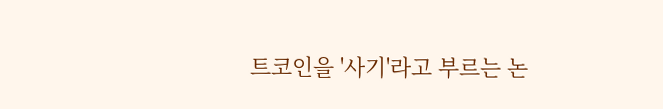트코인을 '사기'라고 부르는 논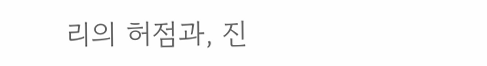리의 허점과, 진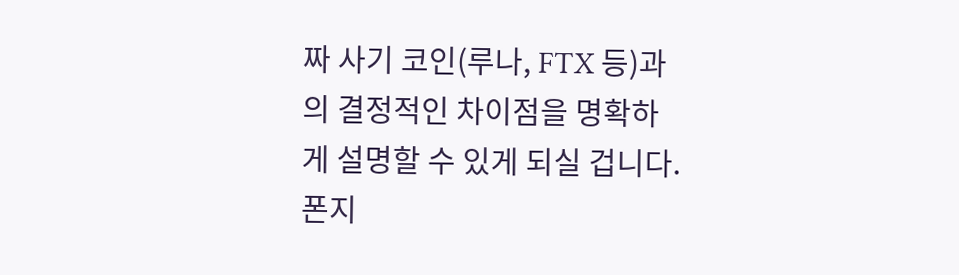짜 사기 코인(루나, FTX 등)과의 결정적인 차이점을 명확하게 설명할 수 있게 되실 겁니다. 폰지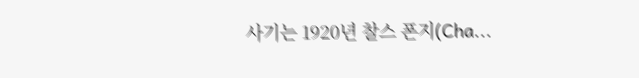사기는 1920년 찰스 폰지(Cha...